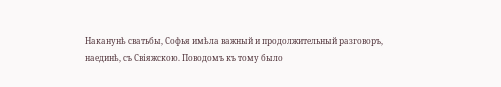Наканунѣ сватьбы, Софья имѣла важный и продолжительный разговоръ, наединѣ, съ Свіяжскою. Поводомъ къ тому было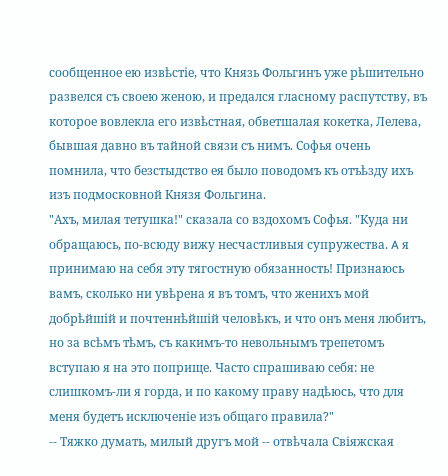сообщенное ею извѣстіе, что Князь Фольгинъ уже рѣшительно развелся съ своею женою, и предался гласному распутству, въ которое вовлекла его извѣстная, обветшалая кокетка, Лелева, бывшая давно въ тайной связи съ нимъ. Софья очень помнила, что безстыдство ея было поводомъ къ отъѣзду ихъ изъ подмосковной Князя Фольгина.
"Ахъ, милая тетушка!" сказала со вздохомъ Софья. "Куда ни обращаюсь, по-всюду вижу несчастливыя супружества. A я принимаю на себя эту тягостную обязанность! Признаюсь вамъ, сколько ни увѣрена я въ томъ, что женихъ мой добрѣйшій и почтеннѣйшій человѣкъ, и что онъ меня любитъ, но за всѣмъ тѣмъ, съ какимъ-то невольнымъ трепетомъ вступаю я на это поприще. Часто спрашиваю себя: не слишкомъ-ли я горда, и по какому праву надѣюсь, что для меня будетъ исключеніе изъ общаго правила?"
-- Тяжко думать, милый другъ мой -- отвѣчала Свіяжская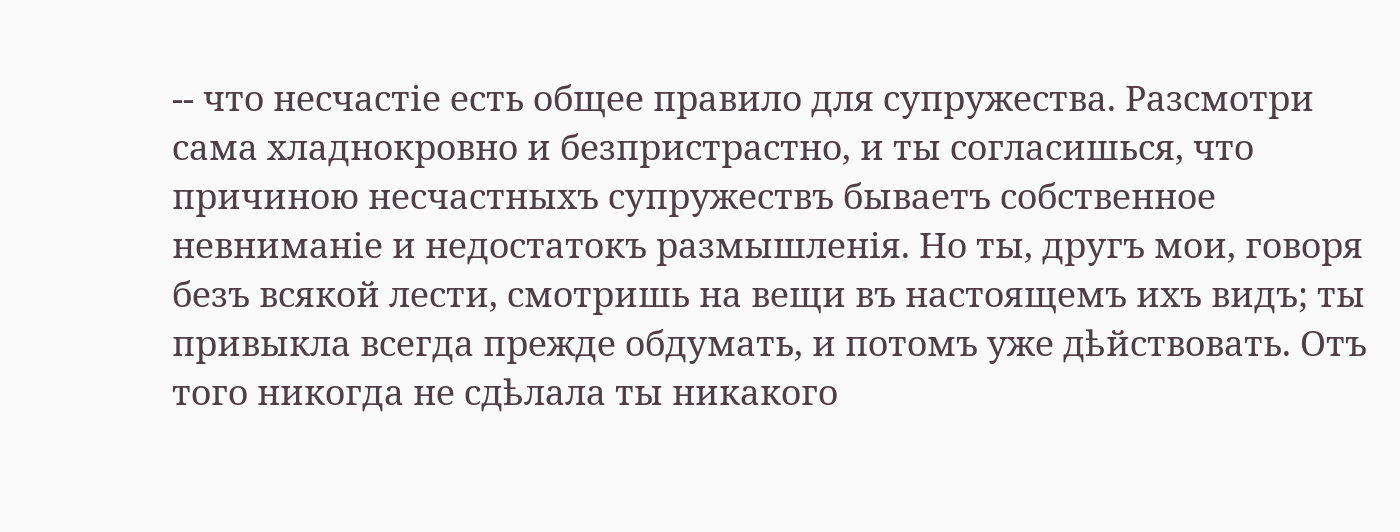-- что несчастіе есть общее правило для супружества. Разсмотри сама хладнокровно и безпристрастно, и ты согласишься, что причиною несчастныхъ супружествъ бываетъ собственное невниманіе и недостатокъ размышленія. Но ты, другъ мои, говоря безъ всякой лести, смотришь на вещи въ настоящемъ ихъ видъ; ты привыкла всегда прежде обдумать, и потомъ уже дѣйствовать. Отъ того никогда не сдѣлала ты никакого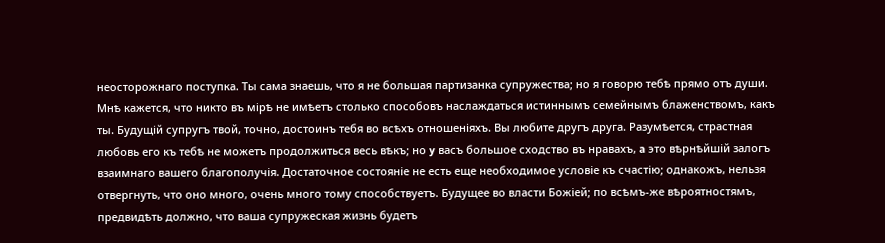неосторожнаго поступка. Ты сама знаешь, что я не большая партизанка супружества; но я говорю тебѣ прямо отъ души. Мнѣ кажется, что никто въ мірѣ не имѣетъ столько способовъ наслаждаться истиннымъ семейнымъ блаженствомъ, какъ ты. Будущій супругъ твой, точно, достоинъ тебя во всѣхъ отношеніяхъ. Вы любите другъ друга. Разумѣется, страстная любовь его къ тебѣ не можетъ продолжиться весь вѣкъ; но y васъ большое сходство въ нравахъ, a это вѣрнѣйшій залогъ взаимнаго вашего благополучія. Достаточное состояніе не есть еще необходимое условіе къ счастію; однакожъ, нельзя отвергнуть, что оно много, очень много тому способствуетъ. Будущее во власти Божіей; по всѣмъ-же вѣроятностямъ, предвидѣть должно, что ваша супружеская жизнь будетъ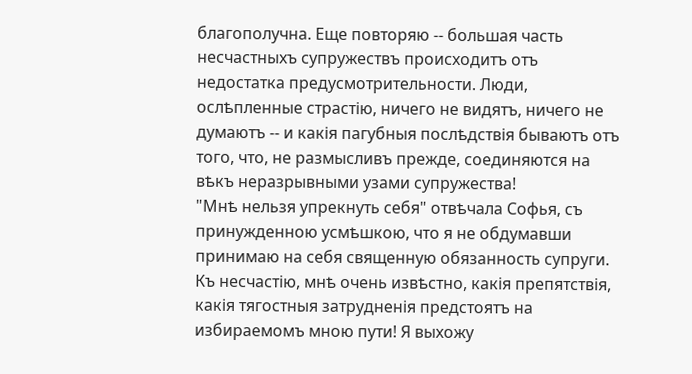благополучна. Еще повторяю -- большая часть несчастныхъ супружествъ происходитъ отъ недостатка предусмотрительности. Люди, ослѣпленные страстію, ничего не видятъ, ничего не думаютъ -- и какія пагубныя послѣдствія бываютъ отъ того, что, не размысливъ прежде, соединяются на вѣкъ неразрывными узами супружества!
"Мнѣ нельзя упрекнуть себя" отвѣчала Софья, съ принужденною усмѣшкою, что я не обдумавши принимаю на себя священную обязанность супруги. Къ несчастію, мнѣ очень извѣстно, какія препятствія, какія тягостныя затрудненія предстоятъ на избираемомъ мною пути! Я выхожу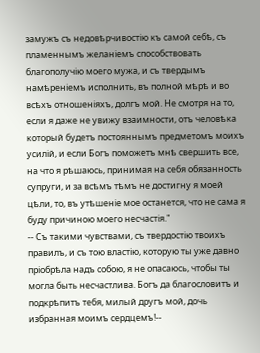замужъ съ недовѣрчивостію къ самой себѣ, съ пламеннымъ желаніемъ способствовать благополучію моего мужа, и съ твердымъ намѣреніемъ исполнить, въ полной мѣрѣ и во всѣхъ отношеніяхъ, долгъ мой. Не смотря на то, если я даже не увижу взаимности, отъ человѣка который будетъ постояннымъ предметомъ моихъ усилій, и если Богъ поможетъ мнѣ свершить все, на что я рѣшаюсь, принимая на себя обязанность супруги, и за всѣмъ тѣмъ не достигну я моей цѣли, то, въ утѣшеніе мое останется, что не сама я буду причиною моего несчастія."
-- Съ такими чувствами, съ твердостію твоихъ правилъ, и съ тою властію, которую ты уже давно пріобрѣла надъ собою, я не опасаюсь, чтобы ты могла быть несчастлива. Богъ да благословитъ и подкрѣпитъ тебя, милый другъ мой, дочь избранная моимъ сердцемъ!--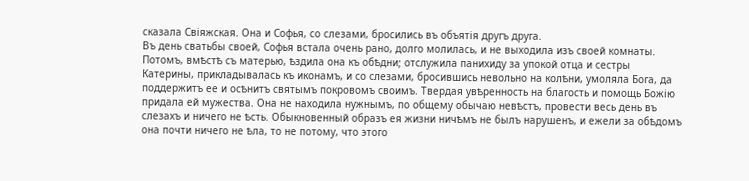сказала Свіяжская. Она и Софья, со слезами, бросились въ объятія другъ друга.
Въ день сватьбы своей, Софья встала очень рано, долго молилась, и не выходила изъ своей комнаты. Потомъ, вмѣстѣ съ матерью, ѣздила она къ обѣдни; отслужила панихиду за упокой отца и сестры Катерины, прикладывалась къ иконамъ, и со слезами, бросившись невольно на колѣни, умоляла Бога, да поддержитъ ее и осѣнитъ святымъ покровомъ своимъ. Твердая увѣренность на благость и помощь Божію придала ей мужества. Она не находила нужнымъ, по общему обычаю невѣстъ, провести весь день въ слезахъ и ничего не ѣсть. Обыкновенный образъ ея жизни ничѣмъ не былъ нарушенъ, и ежели за обѣдомъ она почти ничего не ѣла, то не потому, что этого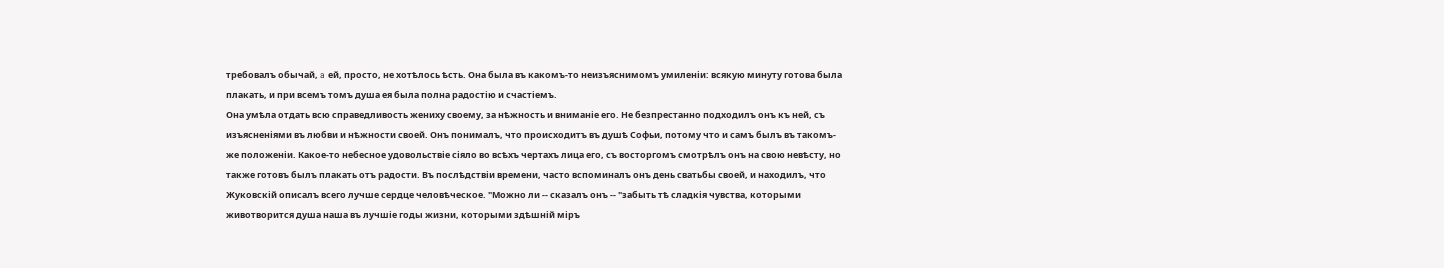требовалъ обычай, a ей, просто, не хотѣлось ѣсть. Она была въ какомъ-то неизъяснимомъ умиленіи: всякую минуту готова была плакать, и при всемъ томъ душа ея была полна радостію и счастіемъ.
Она умѣла отдать всю справедливость жениху своему, за нѣжность и вниманіе его. Не безпрестанно подходилъ онъ къ ней, съ изъясненіями въ любви и нѣжности своей. Онъ понималъ, что происходитъ въ душѣ Софьи, потому что и самъ былъ въ такомъ-же положеніи. Какое-то небесное удовольствіе сіяло во всѣхъ чертахъ лица его, съ восторгомъ смотрѣлъ онъ на свою невѣсту, но также готовъ былъ плакать отъ радости. Въ послѣдствіи времени, часто вспоминалъ онъ день сватьбы своей, и находилъ, что Жуковскій описалъ всего лучше сердце человѣческое. "Можно ли -- сказалъ онъ -- "забыть тѣ сладкія чувства, которыми животворится душа наша въ лучшіе годы жизни, которыми здѣшній міръ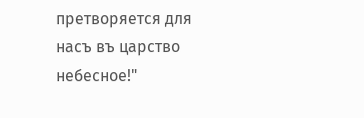претворяется для насъ въ царство небесное!"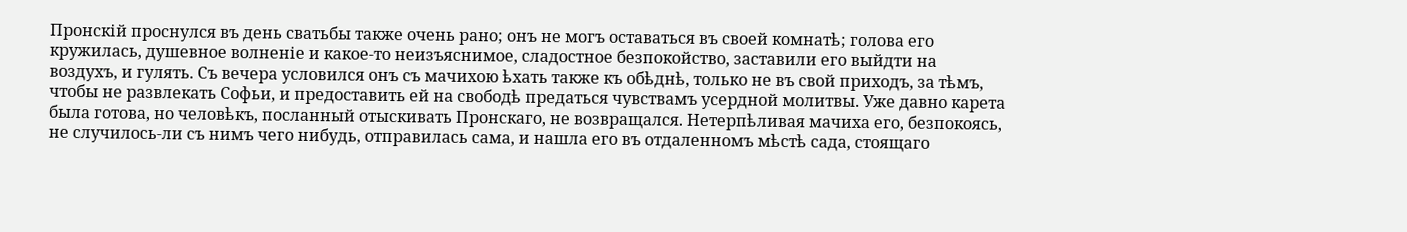Пронскій проснулся въ день сватьбы также очень рано; онъ не могъ оставаться въ своей комнатѣ; голова его кружилась, душевное волненіе и какое-то неизъяснимое, сладостное безпокойство, заставили его выйдти на воздухъ, и гулять. Съ вечера условился онъ съ мачихою ѣхать также къ обѣднѣ, только не въ свой приходъ, за тѣмъ, чтобы не развлекать Софьи, и предоставить ей на свободѣ предаться чувствамъ усердной молитвы. Уже давно карета была готова, но человѣкъ, посланный отыскивать Пронскаго, не возвращался. Нетерпѣливая мачиха его, безпокоясь, не случилось-ли съ нимъ чего нибудь, отправилась сама, и нашла его въ отдаленномъ мѣстѣ сада, стоящаго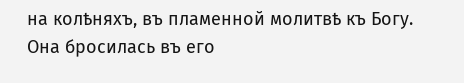на колѣняхъ, въ пламенной молитвѣ къ Богу. Она бросилась въ его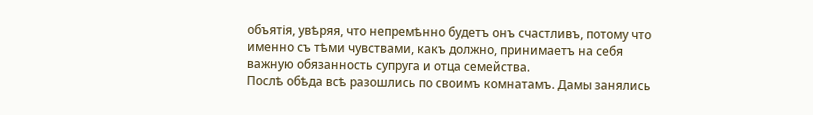объятія, увѣряя, что непремѣнно будетъ онъ счастливъ, потому что именно съ тѣми чувствами, какъ должно, принимаетъ на себя важную обязанность супруга и отца семейства.
Послѣ обѣда всѣ разошлись по своимъ комнатамъ. Дамы занялись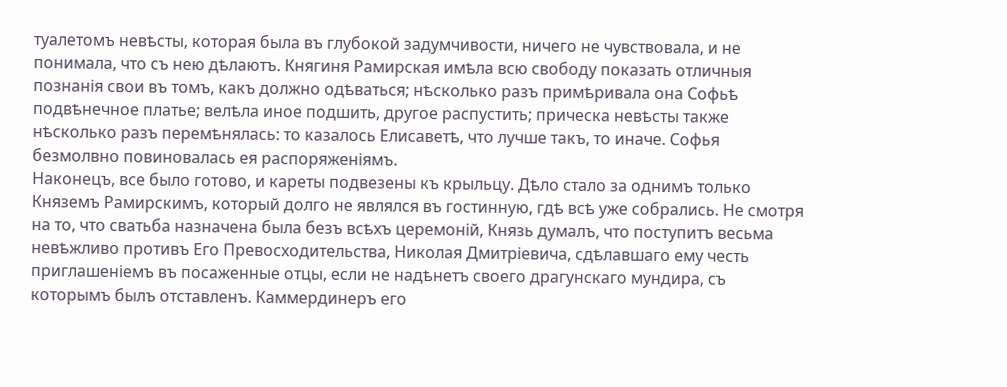туалетомъ невѣсты, которая была въ глубокой задумчивости, ничего не чувствовала, и не понимала, что съ нею дѣлаютъ. Княгиня Рамирская имѣла всю свободу показать отличныя познанія свои въ томъ, какъ должно одѣваться; нѣсколько разъ примѣривала она Софьѣ подвѣнечное платье; велѣла иное подшить, другое распустить; прическа невѣсты также нѣсколько разъ перемѣнялась: то казалось Елисаветѣ, что лучше такъ, то иначе. Софья безмолвно повиновалась ея распоряженіямъ.
Наконецъ, все было готово, и кареты подвезены къ крыльцу. Дѣло стало за однимъ только Княземъ Рамирскимъ, который долго не являлся въ гостинную, гдѣ всѣ уже собрались. Не смотря на то, что сватьба назначена была безъ всѣхъ церемоній, Князь думалъ, что поступитъ весьма невѣжливо противъ Его Превосходительства, Николая Дмитріевича, сдѣлавшаго ему честь приглашеніемъ въ посаженные отцы, если не надѣнетъ своего драгунскаго мундира, съ которымъ былъ отставленъ. Каммердинеръ его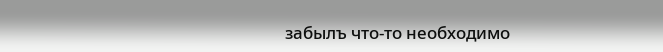забылъ что-то необходимо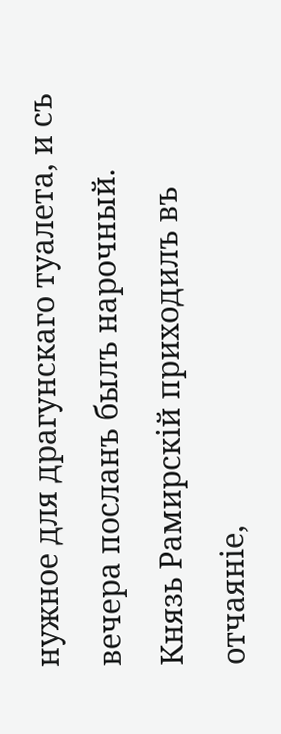нужное для драгунскаго туалета, и съ вечера посланъ былъ нарочный. Князь Рамирскій приходилъ въ отчаяніе,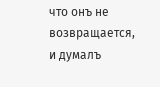что онъ не возвращается, и думалъ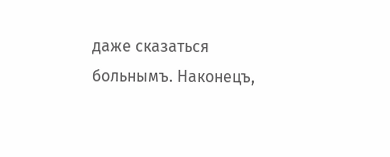даже сказаться больнымъ. Наконецъ,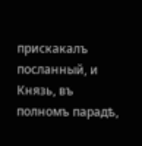прискакалъ посланный, и Князь, въ полномъ парадѣ,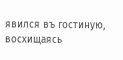явился въ гостиную, восхищаясь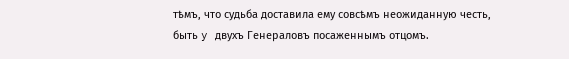тѣмъ, что судьба доставила ему совсѣмъ неожиданную честь, быть y двухъ Генераловъ посаженнымъ отцомъ.